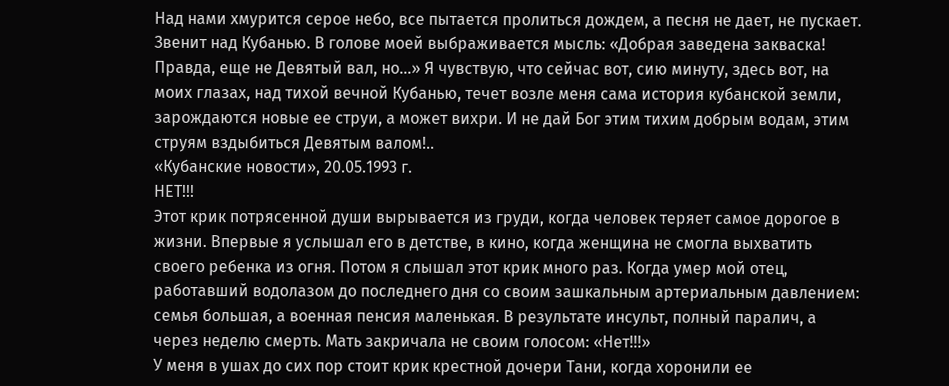Над нами хмурится серое небо, все пытается пролиться дождем, а песня не дает, не пускает. Звенит над Кубанью. В голове моей выбраживается мысль: «Добрая заведена закваска! Правда, еще не Девятый вал, но…» Я чувствую, что сейчас вот, сию минуту, здесь вот, на моих глазах, над тихой вечной Кубанью, течет возле меня сама история кубанской земли, зарождаются новые ее струи, а может вихри. И не дай Бог этим тихим добрым водам, этим струям вздыбиться Девятым валом!..
«Кубанские новости», 20.05.1993 г.
НЕТ!!!
Этот крик потрясенной души вырывается из груди, когда человек теряет самое дорогое в жизни. Впервые я услышал его в детстве, в кино, когда женщина не смогла выхватить своего ребенка из огня. Потом я слышал этот крик много раз. Когда умер мой отец, работавший водолазом до последнего дня со своим зашкальным артериальным давлением: семья большая, а военная пенсия маленькая. В результате инсульт, полный паралич, а через неделю смерть. Мать закричала не своим голосом: «Нет!!!»
У меня в ушах до сих пор стоит крик крестной дочери Тани, когда хоронили ее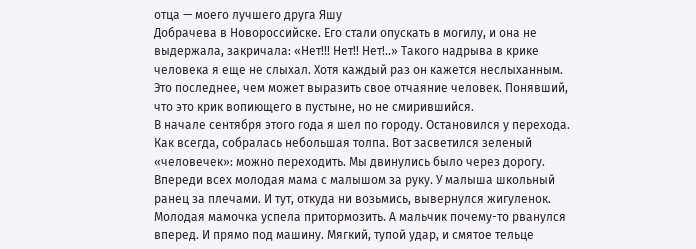отца — моего лучшего друга Яшу
Добрачева в Новороссийске. Его стали опускать в могилу, и она не выдержала, закричала: «Нет!!! Нет!! Нет!..» Такого надрыва в крике человека я еще не слыхал. Хотя каждый раз он кажется неслыханным. Это последнее, чем может выразить свое отчаяние человек. Понявший, что это крик вопиющего в пустыне, но не смирившийся.
В начале сентября этого года я шел по городу. Остановился у перехода. Как всегда, собралась небольшая толпа. Вот засветился зеленый «человечек»: можно переходить. Мы двинулись было через дорогу. Впереди всех молодая мама с малышом за руку. У малыша школьный ранец за плечами. И тут, откуда ни возьмись, вывернулся жигуленок. Молодая мамочка успела притормозить. А мальчик почему-то рванулся вперед. И прямо под машину. Мягкий, тупой удар, и смятое тельце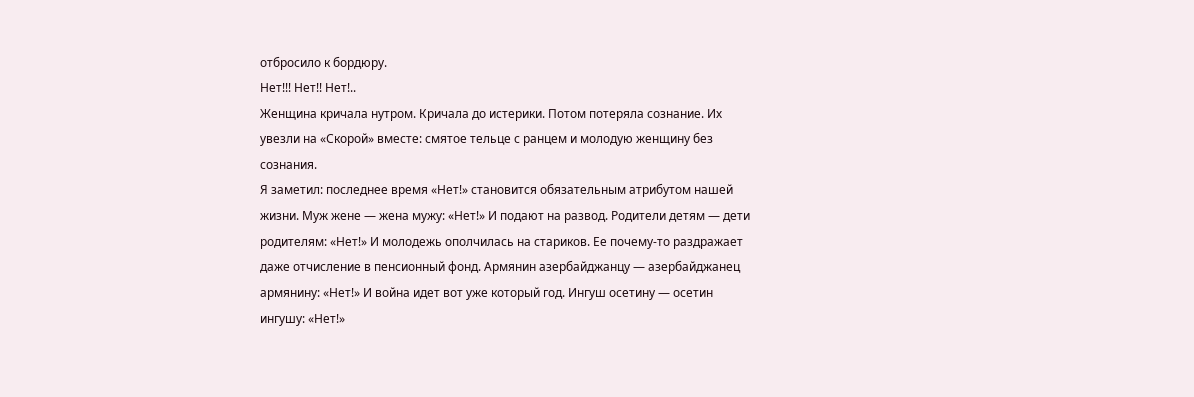отбросило к бордюру.
Нет!!! Нет!! Нет!..
Женщина кричала нутром. Кричала до истерики. Потом потеряла сознание. Их увезли на «Скорой» вместе: смятое тельце с ранцем и молодую женщину без сознания.
Я заметил: последнее время «Нет!» становится обязательным атрибутом нашей жизни. Муж жене — жена мужу: «Нет!» И подают на развод. Родители детям — дети родителям: «Нет!» И молодежь ополчилась на стариков. Ее почему-то раздражает даже отчисление в пенсионный фонд. Армянин азербайджанцу — азербайджанец армянину: «Нет!» И война идет вот уже который год. Ингуш осетину — осетин ингушу: «Нет!»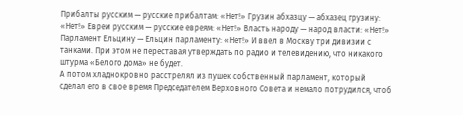Прибалты русским — русские прибалтам: «Нет!» Грузин абхазцу — абхазец грузину: «Нет!» Евреи русским — русские евреям: «Нет!» Власть народу — народ власти: «Нет!» Парламент Ельцину — Ельцин парламенту: «Нет!» И ввел в Москву три дивизии с танками. При этом не переставая утверждать по радио и телевидению, что никакого штурма «Белого дома» не будет.
А потом хладнокровно расстрелял из пушек собственный парламент, который сделал его в свое время Председателем Верховного Совета и немало потрудился, чтоб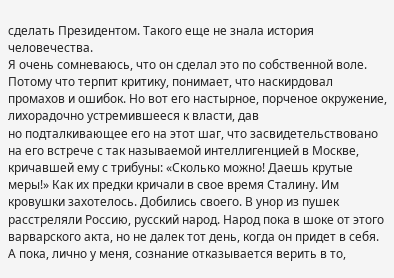сделать Президентом. Такого еще не знала история человечества.
Я очень сомневаюсь, что он сделал это по собственной воле. Потому что терпит критику, понимает, что наскирдовал промахов и ошибок. Но вот его настырное, порченое окружение, лихорадочно устремившееся к власти, дав
но подталкивающее его на этот шаг, что засвидетельствовано на его встрече с так называемой интеллигенцией в Москве, кричавшей ему с трибуны: «Сколько можно! Даешь крутые меры!» Как их предки кричали в свое время Сталину. Им кровушки захотелось. Добились своего. В унор из пушек расстреляли Россию, русский народ. Народ пока в шоке от этого варварского акта, но не далек тот день, когда он придет в себя.
А пока, лично у меня, сознание отказывается верить в то,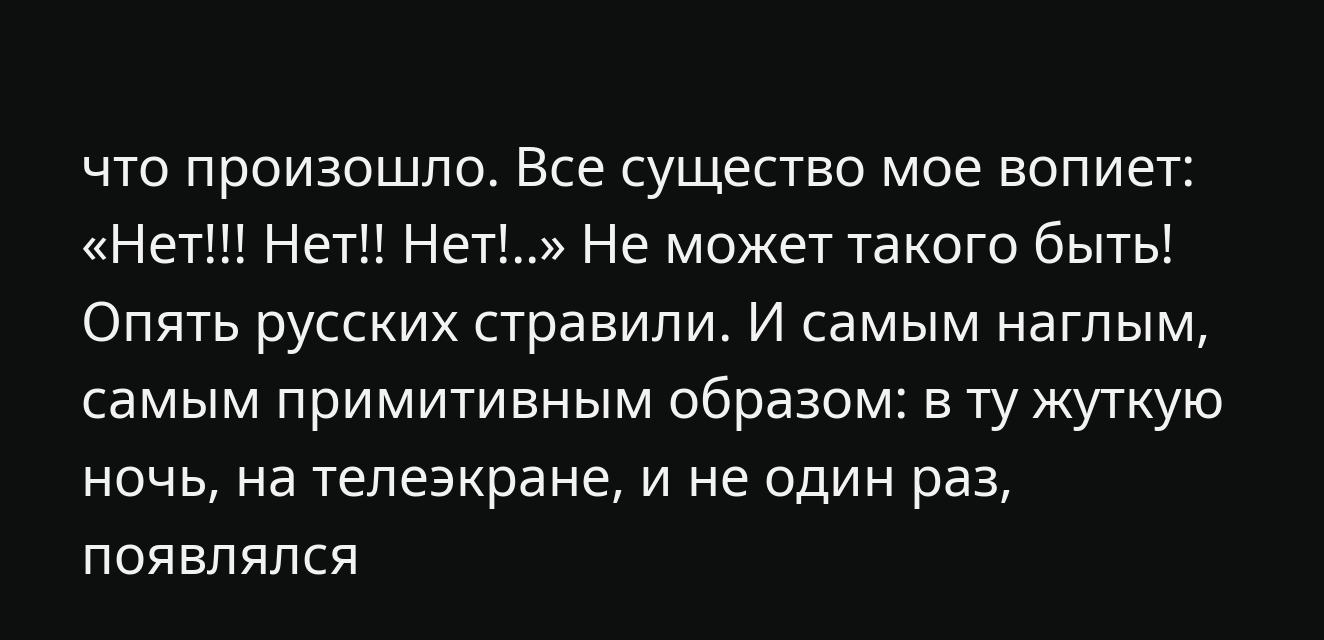что произошло. Все существо мое вопиет: «Нет!!! Нет!! Нет!..» Не может такого быть! Опять русских стравили. И самым наглым, самым примитивным образом: в ту жуткую ночь, на телеэкране, и не один раз, появлялся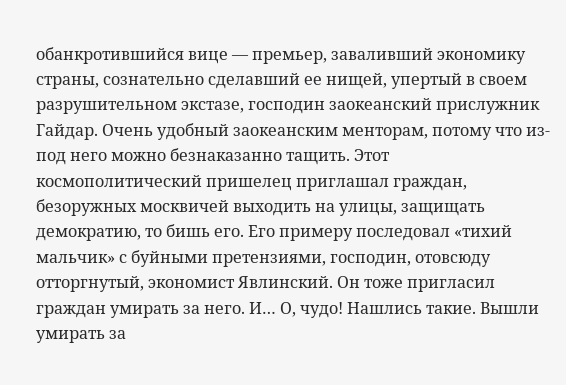обанкротившийся вице — премьер, заваливший экономику страны, сознательно сделавший ее нищей, упертый в своем разрушительном экстазе, господин заокеанский прислужник Гайдар. Очень удобный заокеанским менторам, потому что из-под него можно безнаказанно тащить. Этот космополитический пришелец приглашал граждан, безоружных москвичей выходить на улицы, защищать демократию, то бишь его. Его примеру последовал «тихий мальчик» с буйными претензиями, господин, отовсюду отторгнутый, экономист Явлинский. Он тоже пригласил граждан умирать за него. И… О, чудо! Нашлись такие. Вышли умирать за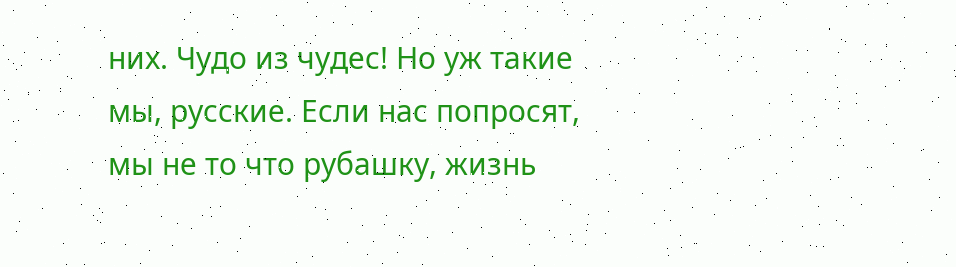них. Чудо из чудес! Но уж такие мы, русские. Если нас попросят, мы не то что рубашку, жизнь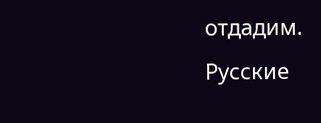отдадим.
Русские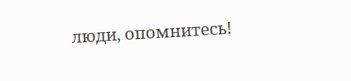люди, опомнитесь!